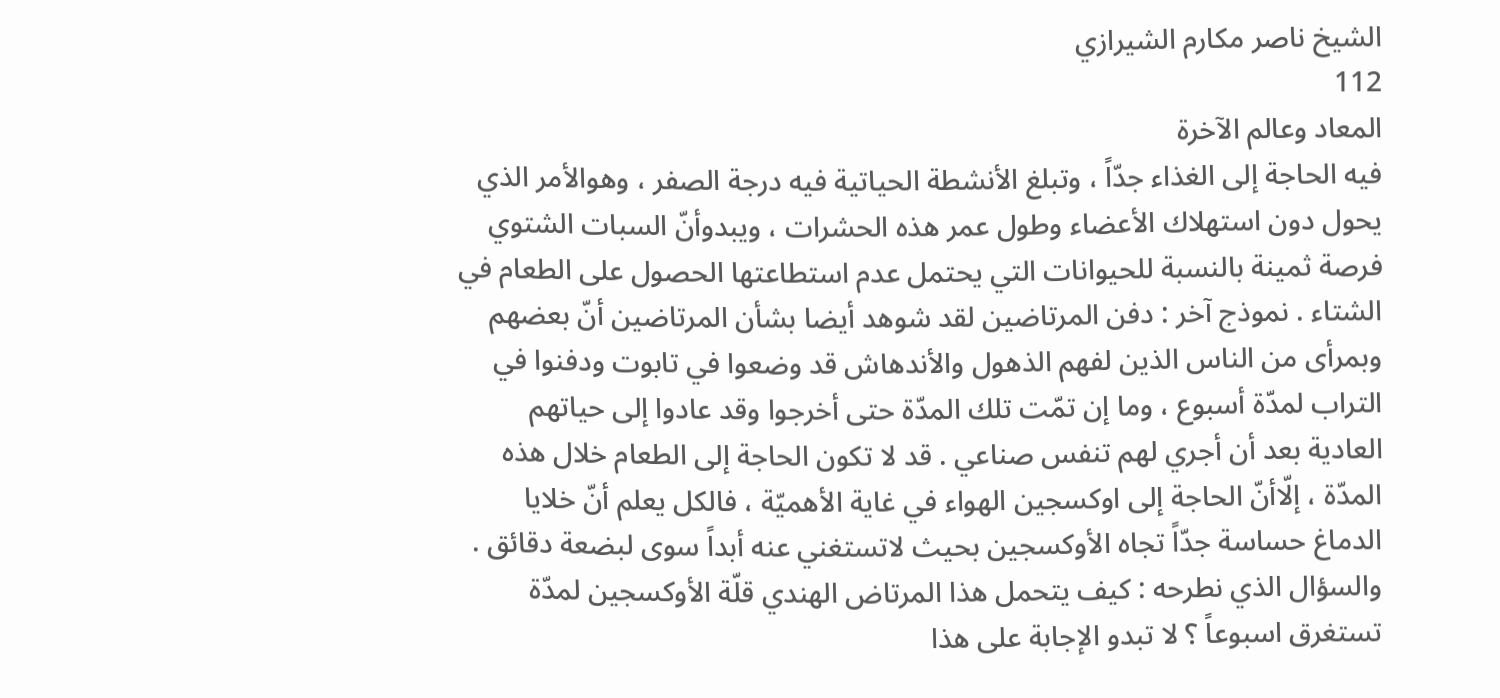الشيخ ناصر مكارم الشيرازي
112
المعاد وعالم الآخرة
فيه الحاجة إلى الغذاء جدّاً ، وتبلغ الأنشطة الحياتية فيه درجة الصفر ، وهوالأمر الذي يحول دون استهلاك الأعضاء وطول عمر هذه الحشرات ، ويبدوأنّ السبات الشتوي فرصة ثمينة بالنسبة للحيوانات التي يحتمل عدم استطاعتها الحصول على الطعام في الشتاء . نموذج آخر : دفن المرتاضين لقد شوهد أيضا بشأن المرتاضين أنّ بعضهم وبمرأى من الناس الذين لفهم الذهول والأندهاش قد وضعوا في تابوت ودفنوا في التراب لمدّة أسبوع ، وما إن تمّت تلك المدّة حتى أخرجوا وقد عادوا إلى حياتهم العادية بعد أن أجري لهم تنفس صناعي . قد لا تكون الحاجة إلى الطعام خلال هذه المدّة ، إلّاأنّ الحاجة إلى اوكسجين الهواء في غاية الأهميّة ، فالكل يعلم أنّ خلايا الدماغ حساسة جدّاً تجاه الأوكسجين بحيث لاتستغني عنه أبداً سوى لبضعة دقائق . والسؤال الذي نطرحه : كيف يتحمل هذا المرتاض الهندي قلّة الأوكسجين لمدّة تستغرق اسبوعاً ؟ لا تبدو الإجابة على هذا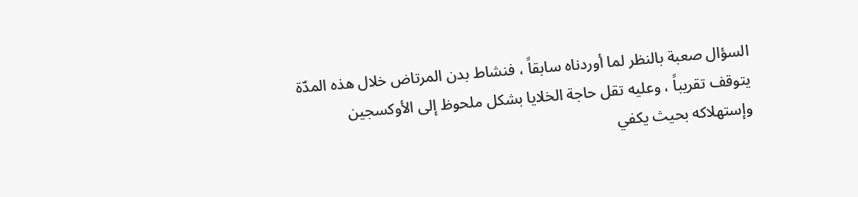السؤال صعبة بالنظر لما أوردناه سابقاً ، فنشاط بدن المرتاض خلال هذه المدّة يتوقف تقريباً ، وعليه تقل حاجة الخلايا بشكل ملحوظ إلى الأوكسجين وإستهلاكه بحيث يكفي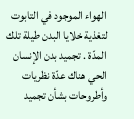الهواء الموجود في التابوت لتغذية خلايا البدن طيلة تلك المدّة . تجميد بدن الإنسان الحي هناك عدّة نظريات وأطروحات بشأن تجميد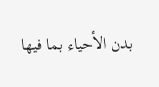بدن الأحياء بما فيها